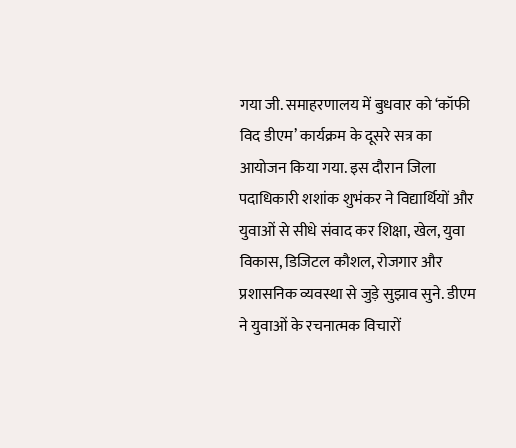गया जी. समाहरणालय में बुधवार को ‘कॉफी विद डीएम’ कार्यक्रम के दूसरे सत्र का आयोजन किया गया. इस दौरान जिला पदाधिकारी शशांक शुभंकर ने विद्यार्थियों और युवाओं से सीधे संवाद कर शिक्षा, खेल, युवा विकास, डिजिटल कौशल, रोजगार और प्रशासनिक व्यवस्था से जुड़े सुझाव सुने. डीएम ने युवाओं के रचनात्मक विचारों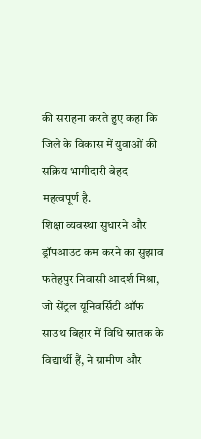की सराहना करते हुए कहा कि जिले के विकास में युवाओं की सक्रिय भागीदारी बेहद महत्वपूर्ण है.
शिक्षा व्यवस्था सुधारने और ड्रॉपआउट कम करने का सुझाव
फतेहपुर निवासी आदर्श मिश्रा, जो सेंट्रल यूनिवर्सिटी ऑफ साउथ बिहार में विधि स्नातक के विद्यार्थी हैं, ने ग्रामीण और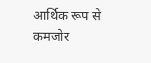आर्थिक रूप से कमजोर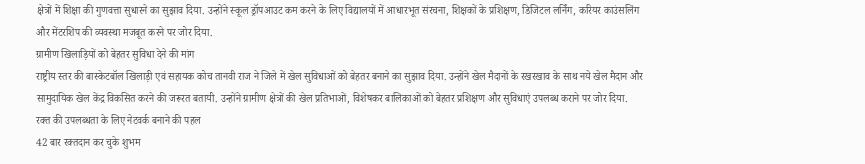क्षेत्रों में शिक्षा की गुणवत्ता सुधारने का सुझाव दिया. उन्होंने स्कूल ड्रॉपआउट कम करने के लिए विद्यालयों में आधारभूत संरचना, शिक्षकों के प्रशिक्षण, डिजिटल लर्निंग, करियर काउंसलिंग और मेंटरशिप की व्यवस्था मजबूत करने पर जोर दिया.
ग्रामीण खिलाड़ियों को बेहतर सुविधा देने की मांग
राष्ट्रीय स्तर की बास्केटबॉल खिलाड़ी एवं सहायक कोच तानवी राज ने जिले में खेल सुविधाओं को बेहतर बनाने का सुझाव दिया. उन्होंने खेल मैदानों के रखरखाव के साथ नये खेल मैदान और सामुदायिक खेल केंद्र विकसित करने की जरूरत बतायी. उन्होंने ग्रामीण क्षेत्रों की खेल प्रतिभाओं, विशेषकर बालिकाओं को बेहतर प्रशिक्षण और सुविधाएं उपलब्ध कराने पर जोर दिया.
रक्त की उपलब्धता के लिए नेटवर्क बनाने की पहल
42 बार रक्तदान कर चुके शुभम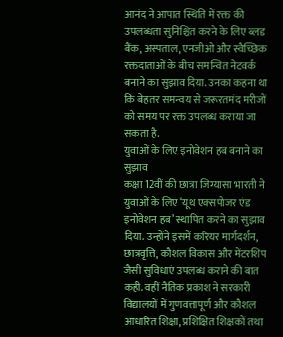आनंद ने आपात स्थिति में रक्त की उपलब्धता सुनिश्चित करने के लिए ब्लड बैंक, अस्पताल, एनजीओ और स्वैच्छिक रक्तदाताओं के बीच समन्वित नेटवर्क बनाने का सुझाव दिया. उनका कहना था कि बेहतर समन्वय से जरूरतमंद मरीजों को समय पर रक्त उपलब्ध कराया जा सकता है.
युवाओं के लिए इनोवेशन हब बनाने का सुझाव
कक्षा 12वीं की छात्रा जिग्यासा भारती ने युवाओं के लिए ‘यूथ एक्सपोजर एंड इनोवेशन हब’ स्थापित करने का सुझाव दिया. उन्होंने इसमें करियर मार्गदर्शन, छात्रवृत्ति, कौशल विकास और मेंटरशिप जैसी सुविधाएं उपलब्ध कराने की बात कही. वहीं नैतिक प्रकाश ने सरकारी विद्यालयों में गुणवत्तापूर्ण और कौशल आधारित शिक्षा, प्रशिक्षित शिक्षकों तथा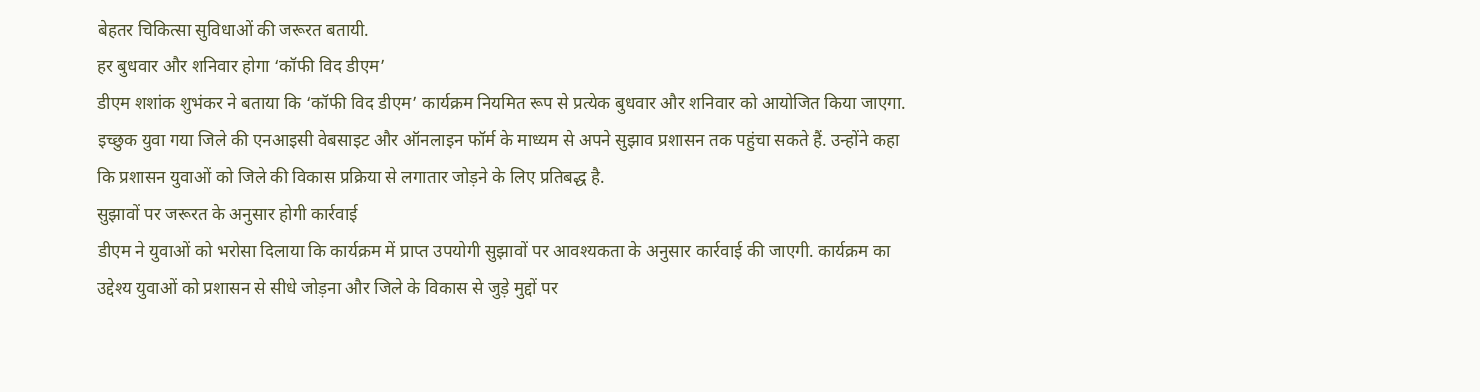बेहतर चिकित्सा सुविधाओं की जरूरत बतायी.
हर बुधवार और शनिवार होगा ‘कॉफी विद डीएम’
डीएम शशांक शुभंकर ने बताया कि ‘कॉफी विद डीएम’ कार्यक्रम नियमित रूप से प्रत्येक बुधवार और शनिवार को आयोजित किया जाएगा. इच्छुक युवा गया जिले की एनआइसी वेबसाइट और ऑनलाइन फॉर्म के माध्यम से अपने सुझाव प्रशासन तक पहुंचा सकते हैं. उन्होंने कहा कि प्रशासन युवाओं को जिले की विकास प्रक्रिया से लगातार जोड़ने के लिए प्रतिबद्ध है.
सुझावों पर जरूरत के अनुसार होगी कार्रवाई
डीएम ने युवाओं को भरोसा दिलाया कि कार्यक्रम में प्राप्त उपयोगी सुझावों पर आवश्यकता के अनुसार कार्रवाई की जाएगी. कार्यक्रम का उद्देश्य युवाओं को प्रशासन से सीधे जोड़ना और जिले के विकास से जुड़े मुद्दों पर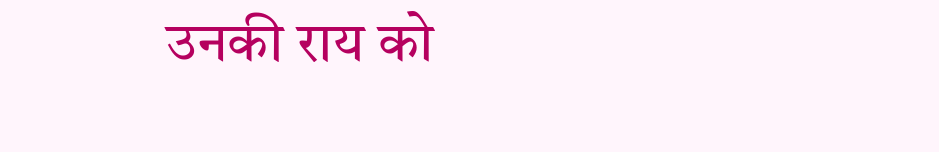उनकी राय को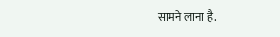सामने लाना है.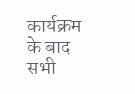कार्यक्रम के बाद सभी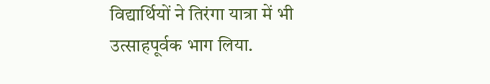विद्यार्थियों ने तिरंगा यात्रा में भी उत्साहपूर्वक भाग लिया.